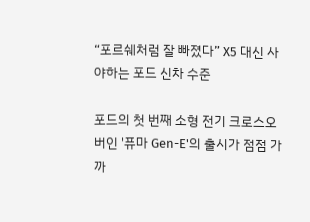“포르쉐처럼 잘 빠졌다” X5 대신 사야하는 포드 신차 수준

포드의 첫 번째 소형 전기 크로스오버인 '퓨마 Gen-E'의 출시가 점점 가까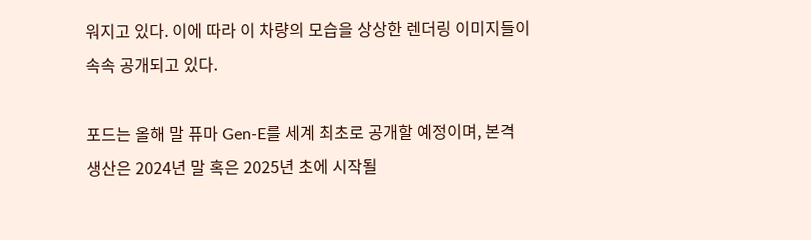워지고 있다. 이에 따라 이 차량의 모습을 상상한 렌더링 이미지들이 속속 공개되고 있다.

포드는 올해 말 퓨마 Gen-E를 세계 최초로 공개할 예정이며, 본격 생산은 2024년 말 혹은 2025년 초에 시작될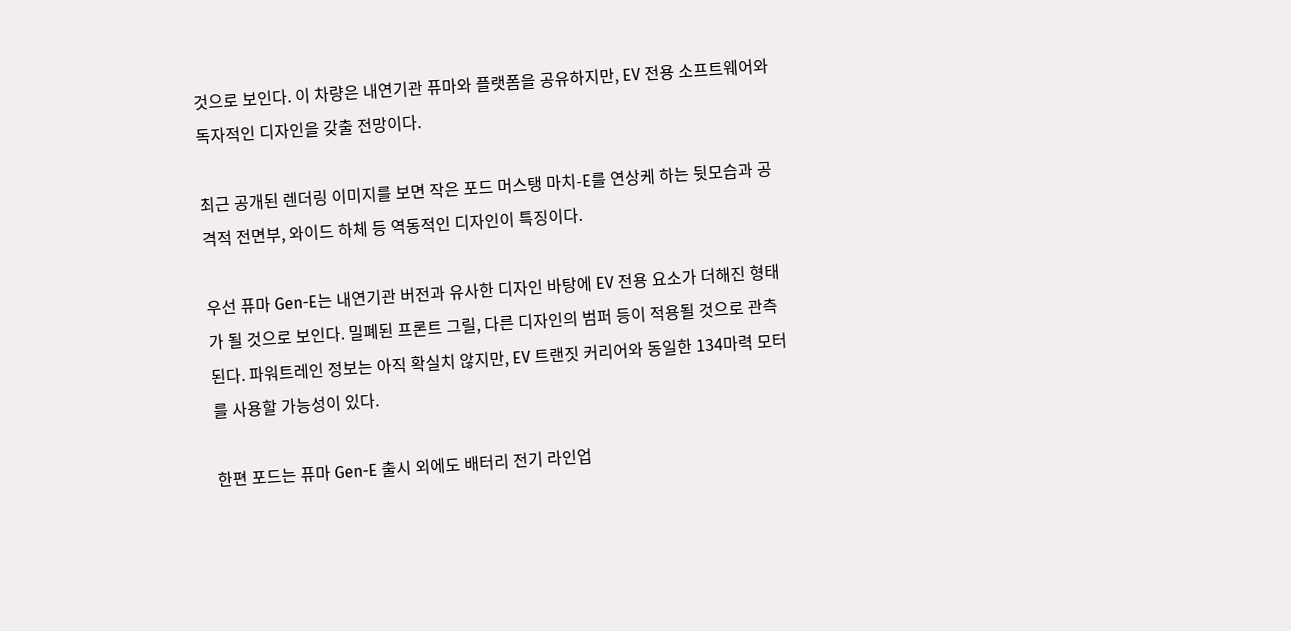것으로 보인다. 이 차량은 내연기관 퓨마와 플랫폼을 공유하지만, EV 전용 소프트웨어와 독자적인 디자인을 갖출 전망이다.

최근 공개된 렌더링 이미지를 보면 작은 포드 머스탱 마치-E를 연상케 하는 뒷모습과 공격적 전면부, 와이드 하체 등 역동적인 디자인이 특징이다.

우선 퓨마 Gen-E는 내연기관 버전과 유사한 디자인 바탕에 EV 전용 요소가 더해진 형태가 될 것으로 보인다. 밀폐된 프론트 그릴, 다른 디자인의 범퍼 등이 적용될 것으로 관측된다. 파워트레인 정보는 아직 확실치 않지만, EV 트랜짓 커리어와 동일한 134마력 모터를 사용할 가능성이 있다.

한편 포드는 퓨마 Gen-E 출시 외에도 배터리 전기 라인업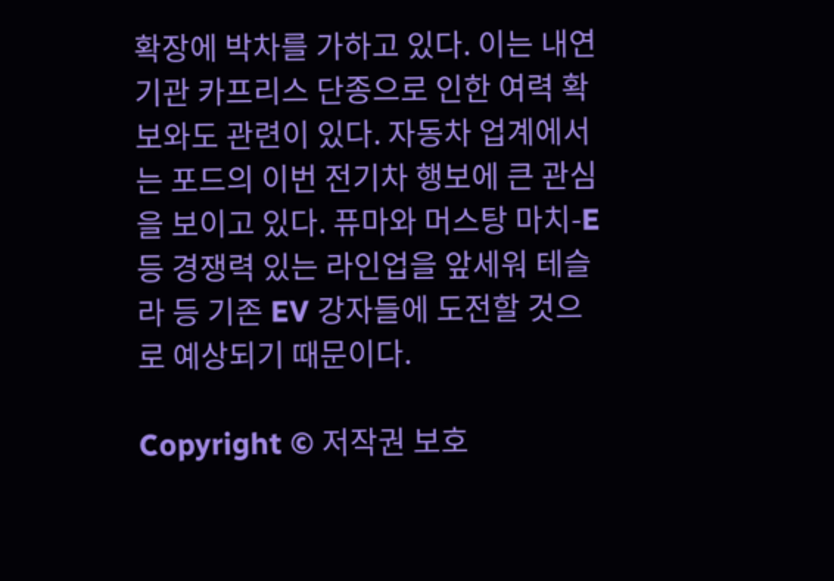확장에 박차를 가하고 있다. 이는 내연기관 카프리스 단종으로 인한 여력 확보와도 관련이 있다. 자동차 업계에서는 포드의 이번 전기차 행보에 큰 관심을 보이고 있다. 퓨마와 머스탕 마치-E 등 경쟁력 있는 라인업을 앞세워 테슬라 등 기존 EV 강자들에 도전할 것으로 예상되기 때문이다.

Copyright © 저작권 보호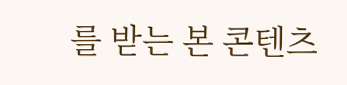를 받는 본 콘텐츠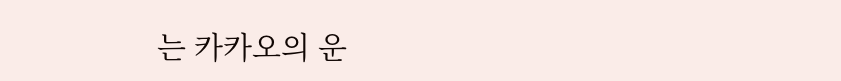는 카카오의 운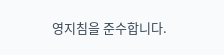영지침을 준수합니다.